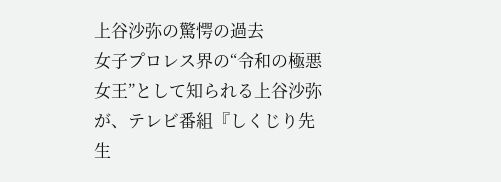上谷沙弥の驚愕の過去
女子プロレス界の“令和の極悪女王”として知られる上谷沙弥が、テレビ番組『しくじり先生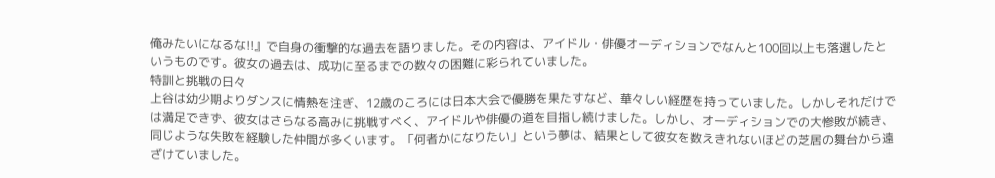俺みたいになるな!!』で自身の衝撃的な過去を語りました。その内容は、アイドル・俳優オーディションでなんと100回以上も落選したというものです。彼女の過去は、成功に至るまでの数々の困難に彩られていました。
特訓と挑戦の日々
上谷は幼少期よりダンスに情熱を注ぎ、12歳のころには日本大会で優勝を果たすなど、華々しい経歴を持っていました。しかしそれだけでは満足できず、彼女はさらなる高みに挑戦すべく、アイドルや俳優の道を目指し続けました。しかし、オーディションでの大惨敗が続き、同じような失敗を経験した仲間が多くいます。「何者かになりたい」という夢は、結果として彼女を数えきれないほどの芝居の舞台から遠ざけていました。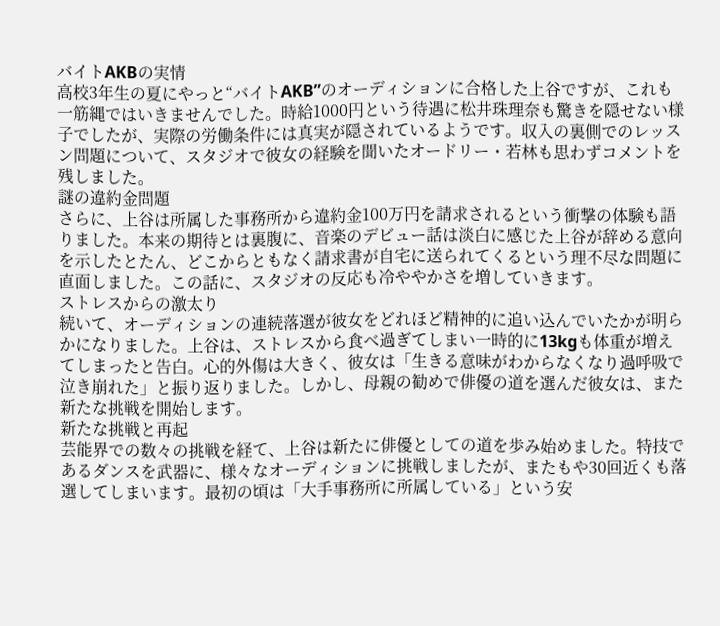バイトAKBの実情
高校3年生の夏にやっと“バイトAKB”のオーディションに合格した上谷ですが、これも一筋縄ではいきませんでした。時給1000円という待遇に松井珠理奈も驚きを隠せない様子でしたが、実際の労働条件には真実が隠されているようです。収入の裏側でのレッスン問題について、スタジオで彼女の経験を聞いたオードリー・若林も思わずコメントを残しました。
謎の違約金問題
さらに、上谷は所属した事務所から違約金100万円を請求されるという衝撃の体験も語りました。本来の期待とは裏腹に、音楽のデビュー話は淡白に感じた上谷が辞める意向を示したとたん、どこからともなく請求書が自宅に送られてくるという理不尽な問題に直面しました。この話に、スタジオの反応も冷ややかさを増していきます。
ストレスからの激太り
続いて、オーディションの連続落選が彼女をどれほど精神的に追い込んでいたかが明らかになりました。上谷は、ストレスから食べ過ぎてしまい一時的に13kgも体重が増えてしまったと告白。心的外傷は大きく、彼女は「生きる意味がわからなくなり過呼吸で泣き崩れた」と振り返りました。しかし、母親の勧めで俳優の道を選んだ彼女は、また新たな挑戦を開始します。
新たな挑戦と再起
芸能界での数々の挑戦を経て、上谷は新たに俳優としての道を歩み始めました。特技であるダンスを武器に、様々なオーディションに挑戦しましたが、またもや30回近くも落選してしまいます。最初の頃は「大手事務所に所属している」という安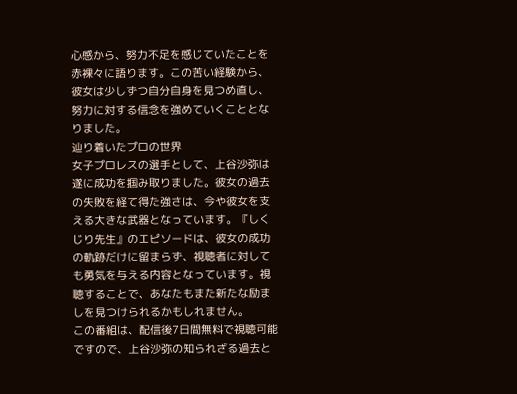心感から、努力不足を感じていたことを赤裸々に語ります。この苦い経験から、彼女は少しずつ自分自身を見つめ直し、努力に対する信念を強めていくこととなりました。
辿り着いたプロの世界
女子プロレスの選手として、上谷沙弥は遂に成功を掴み取りました。彼女の過去の失敗を経て得た強さは、今や彼女を支える大きな武器となっています。『しくじり先生』のエピソードは、彼女の成功の軌跡だけに留まらず、視聴者に対しても勇気を与える内容となっています。視聴することで、あなたもまた新たな励ましを見つけられるかもしれません。
この番組は、配信後7日間無料で視聴可能ですので、上谷沙弥の知られざる過去と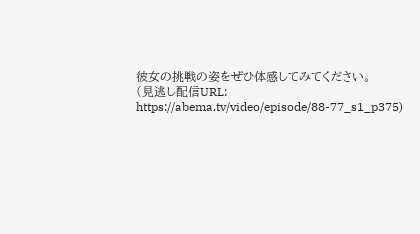彼女の挑戦の姿をぜひ体感してみてください。
(見逃し配信URL: https://abema.tv/video/episode/88-77_s1_p375)